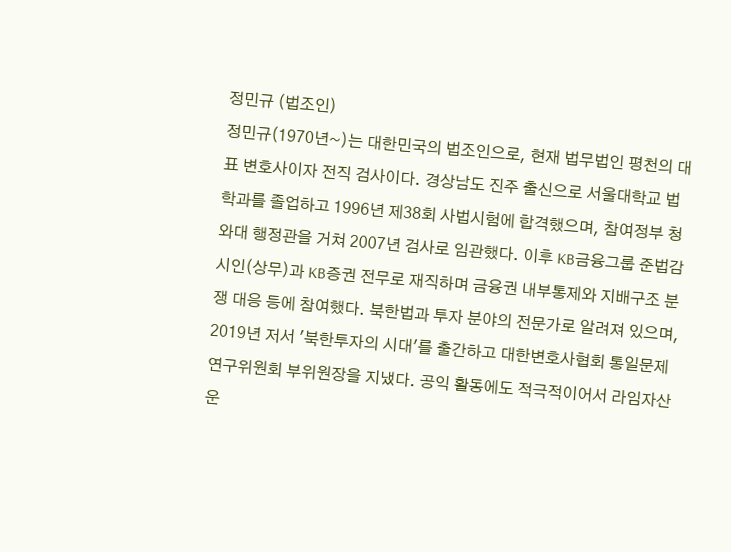정민규 (법조인)
정민규(1970년~)는 대한민국의 법조인으로, 현재 법무법인 평천의 대표 변호사이자 전직 검사이다. 경상남도 진주 출신으로 서울대학교 법학과를 졸업하고 1996년 제38회 사법시험에 합격했으며, 참여정부 청와대 행정관을 거쳐 2007년 검사로 임관했다. 이후 KB금융그룹 준법감시인(상무)과 KB증권 전무로 재직하며 금융권 내부통제와 지배구조 분쟁 대응 등에 참여했다. 북한법과 투자 분야의 전문가로 알려져 있으며, 2019년 저서 '북한투자의 시대'를 출간하고 대한변호사협회 통일문제연구위원회 부위원장을 지냈다. 공익 활동에도 적극적이어서 라임자산운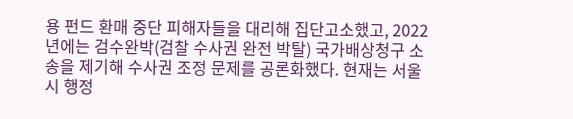용 펀드 환매 중단 피해자들을 대리해 집단고소했고, 2022년에는 검수완박(검찰 수사권 완전 박탈) 국가배상청구 소송을 제기해 수사권 조정 문제를 공론화했다. 현재는 서울시 행정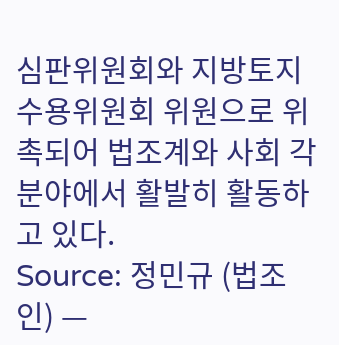심판위원회와 지방토지수용위원회 위원으로 위촉되어 법조계와 사회 각 분야에서 활발히 활동하고 있다.
Source: 정민규 (법조인) —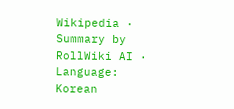Wikipedia · Summary by RollWiki AI · Language: Korean